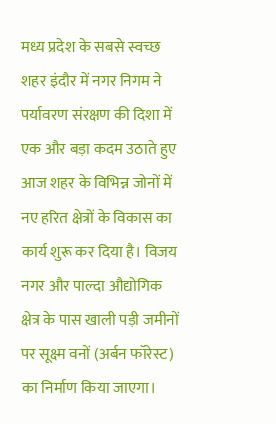मध्य प्रदेश के सबसे स्वच्छ शहर इंदौर में नगर निगम ने पर्यावरण संरक्षण की दिशा में एक और बड़ा कदम उठाते हुए आज शहर के विभिन्न जोनों में नए हरित क्षेत्रों के विकास का कार्य शुरू कर दिया है। विजय नगर और पाल्दा औद्योगिक क्षेत्र के पास खाली पड़ी जमीनों पर सूक्ष्म वनों (अर्बन फॉरेस्ट) का निर्माण किया जाएगा।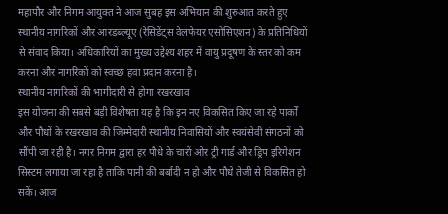महापौर और निगम आयुक्त ने आज सुबह इस अभियान की शुरुआत करते हुए स्थानीय नागरिकों और आरडब्ल्यूए (रेसिडेंट्स वेलफेयर एसोसिएशन) के प्रतिनिधियों से संवाद किया। अधिकारियों का मुख्य उद्देश्य शहर में वायु प्रदूषण के स्तर को कम करना और नागरिकों को स्वच्छ हवा प्रदान करना है।
स्थानीय नागरिकों की भागीदारी से होगा रखरखाव
इस योजना की सबसे बड़ी विशेषता यह है कि इन नए विकसित किए जा रहे पार्कों और पौधों के रखरखाव की जिम्मेदारी स्थानीय निवासियों और स्वयंसेवी संगठनों को सौंपी जा रही है। नगर निगम द्वारा हर पौधे के चारों ओर ट्री गार्ड और ड्रिप इरिगेशन सिस्टम लगाया जा रहा है ताकि पानी की बर्बादी न हो और पौधे तेजी से विकसित हो सकें। आज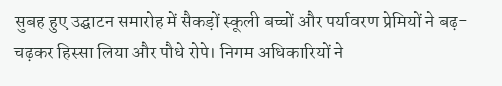सुबह हुए उद्घाटन समारोह में सैकड़ों स्कूली बच्चों और पर्यावरण प्रेमियों ने बढ़-चढ़कर हिस्सा लिया और पौधे रोपे। निगम अधिकारियों ने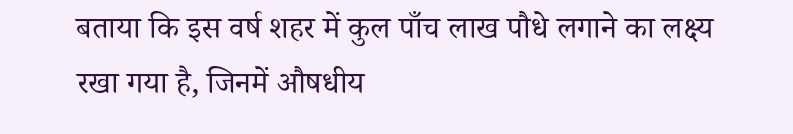बताया कि इस वर्ष शहर में कुल पाँच लाख पौधे लगाने का लक्ष्य रखा गया है, जिनमें औषधीय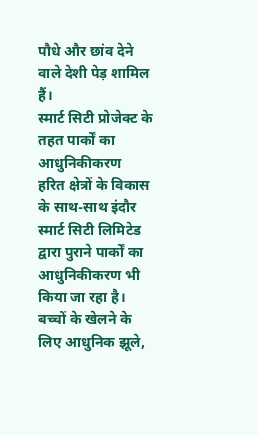पौधे और छांव देने वाले देशी पेड़ शामिल हैं।
स्मार्ट सिटी प्रोजेक्ट के तहत पार्कों का आधुनिकीकरण
हरित क्षेत्रों के विकास के साथ-साथ इंदौर स्मार्ट सिटी लिमिटेड द्वारा पुराने पार्कों का आधुनिकीकरण भी किया जा रहा है। बच्चों के खेलने के लिए आधुनिक झूले,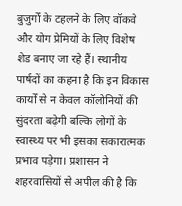बुजुर्गों के टहलने के लिए वॉकवे और योग प्रेमियों के लिए विशेष शेड बनाए जा रहे हैं। स्थानीय पार्षदों का कहना है कि इन विकास कार्यों से न केवल कॉलोनियों की सुंदरता बढ़ेगी बल्कि लोगों के स्वास्थ्य पर भी इसका सकारात्मक प्रभाव पड़ेगा। प्रशासन ने शहरवासियों से अपील की है कि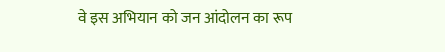वे इस अभियान को जन आंदोलन का रूप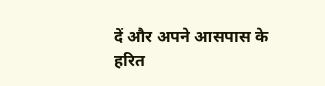दें और अपने आसपास के हरित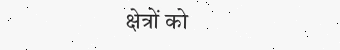क्षेत्रों को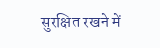सुरक्षित रखने में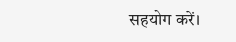सहयोग करें।